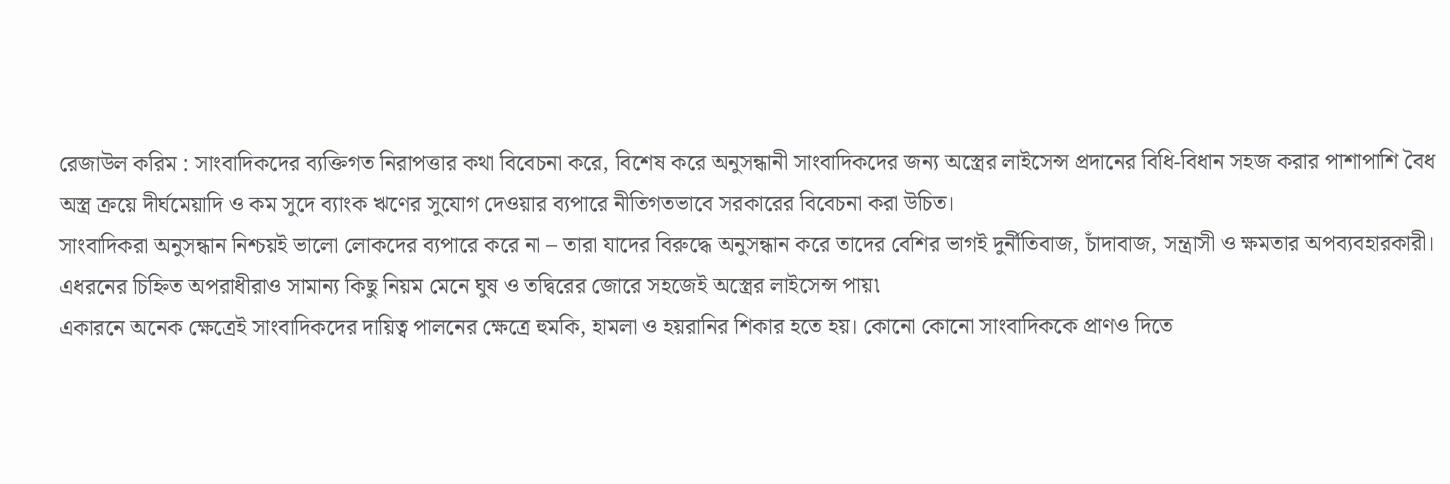রেজাউল করিম : সাংবাদিকদের ব্যক্তিগত নিরাপত্তার কথা বিবেচনা করে, বিশেষ করে অনুসন্ধানী সাংবাদিকদের জন্য অস্ত্রের লাইসেন্স প্রদানের বিধি-বিধান সহজ করার পাশাপাশি বৈধ অস্ত্র ক্রয়ে দীর্ঘমেয়াদি ও কম সুদে ব্যাংক ঋণের সুযোগ দেওয়ার ব্যপারে নীতিগতভাবে সরকারের বিবেচনা করা উচিত।
সাংবাদিকরা অনুসন্ধান নিশ্চয়ই ভালো লোকদের ব্যপারে করে না – তারা যাদের বিরুদ্ধে অনুসন্ধান করে তাদের বেশির ভাগই দুর্নীতিবাজ, চাঁদাবাজ, সন্ত্রাসী ও ক্ষমতার অপব্যবহারকারী। এধরনের চিহ্নিত অপরাধীরাও সামান্য কিছু নিয়ম মেনে ঘুষ ও তদ্বিরের জোরে সহজেই অস্ত্রের লাইসেন্স পায়৷
একারনে অনেক ক্ষেত্রেই সাংবাদিকদের দায়িত্ব পালনের ক্ষেত্রে হুমকি, হামলা ও হয়রানির শিকার হতে হয়। কোনো কোনো সাংবাদিককে প্রাণও দিতে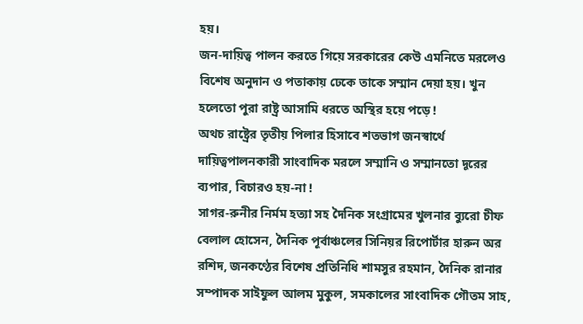হয়।
জন-দায়িত্ব পালন করতে গিয়ে সরকারের কেউ এমনিতে মরলেও বিশেষ অনুদান ও পতাকায় ঢেকে তাকে সম্মান দেয়া হয়। খুন হলেতো পুরা রাষ্ট্র আসামি ধরতে অস্থির হয়ে পড়ে !
অথচ রাষ্ট্রের তৃতীয় পিলার হিসাবে শতভাগ জনস্বার্থে দায়িত্বপালনকারী সাংবাদিক মরলে সম্মানি ও সম্মানতো দূরের ব্যপার, বিচারও হয়-না !
সাগর-রুনীর নির্মম হত্যা সহ দৈনিক সংগ্রামের খুলনার ব্যুরো চীফ বেলাল হোসেন, দৈনিক পূর্বাঞ্চলের সিনিয়র রিপোর্টার হারুন অর রশিদ, জনকণ্ঠের বিশেষ প্রতিনিধি শামসুর রহমান, দৈনিক রানার সম্পাদক সাইফুল আলম মুকুল, সমকালের সাংবাদিক গৌতম সাহ,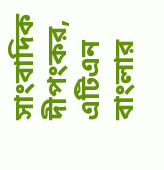সাংবাদিক দীপংকর, এটিএন বাংলার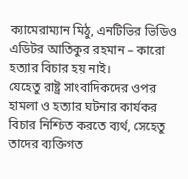ক্যামেরাম্যান মিঠু, এনটিভির ভিডিও এডিটর আতিকুর রহমান – কারো হত্যার বিচার হয় নাই।
যেহেতু রাষ্ট্র সাংবাদিকদের ওপর হামলা ও হত্যার ঘটনার কার্যকর বিচার নিশ্চিত করতে ব্যর্থ, সেহেতু তাদের ব্যক্তিগত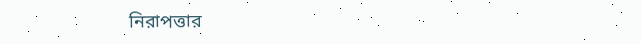নিরাপত্তার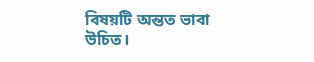বিষয়টি অন্তত ভাবা উচিত।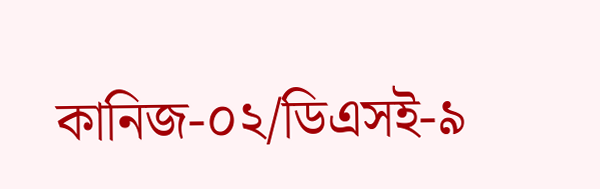কানিজ-০২/ডিএসই-৯